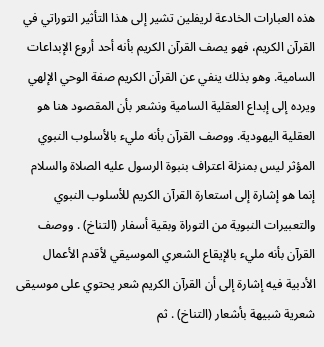هذه العبارات الخادعة لريفلين تشير إلى هذا التأثير التوراتي في القرآن الكريم، فهو يصف القرآن الكريم بأنه أحد أروع الإبداعات السامية. وهو بذلك ينفي عن القرآن الكريم صفة الوحي الإلهي ويرده إلى إبداع العقلية السامية ونشعر بأن المقصود هنا هو العقلية اليهودية. ووصف القرآن بأنه مليء بالأسلوب النبوي المؤثر ليس بمنزلة اعتراف بنبوة الرسول عليه الصلاة والسلام إنما هو إشارة إلى استعارة القرآن الكريم للأسلوب النبوي والتعبيرات النبوية من التوراة وبقية أسفار (التناخ) . ووصف القرآن بأنه مليء بالإيقاع الشعري الموسيقي لأقدم الأعمال الأدبية فيه إشارة إلى أن القرآن الكريم شعر يحتوي على موسيقى شعرية شبيهة بأشعار (التناخ) . ثم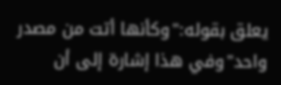يعلق بقوله:"وكأنها أتت من مصدر واحد"وفي هذا إشارة إلى أن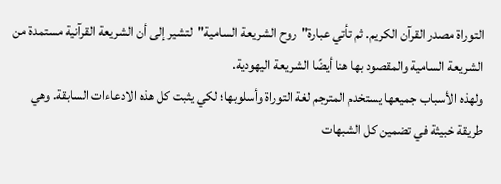التوراة مصدر القرآن الكريم. ثم تأتي عبارة"روح الشريعة السامية"لتشير إلى أن الشريعة القرآنية مستمدة من الشريعة السامية والمقصود بها هنا أيضًا الشريعة اليهودية.
ولهذه الأسباب جميعها يستخدم المترجم لغة التوراة وأسلوبها؛ لكي يثبت كل هذه الادعاءات السابقة. وهي طريقة خبيثة في تضمين كل الشبهات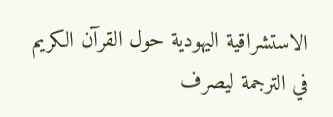الاستشراقية اليهودية حول القرآن الكريم في الترجمة ليصرف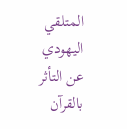المتلقي اليهودي عن التأثر بالقرآن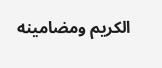الكريم ومضامينه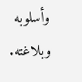وأسلوبه وبلاغته.